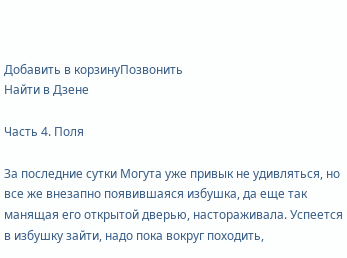Добавить в корзинуПозвонить
Найти в Дзене

Часть 4. Поля

За последние сутки Могута уже привык не удивляться, но все же внезапно появившаяся избушка, да еще так манящая его открытой дверью, настораживала. Успеется в избушку зайти, надо пока вокруг походить,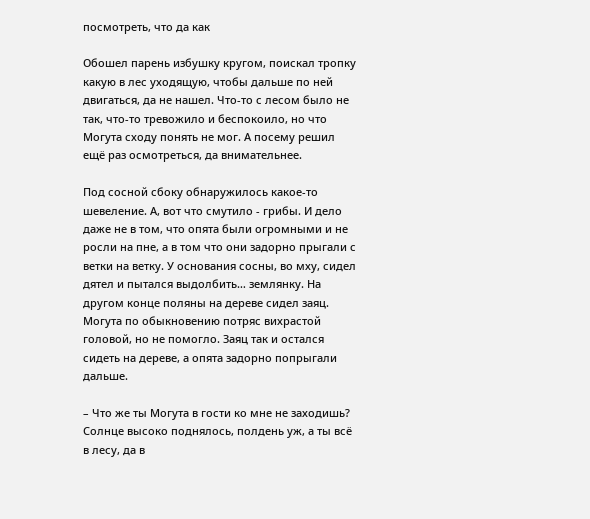посмотреть, что да как

Обошел парень избушку кругом, поискал тропку какую в лес уходящую, чтобы дальше по ней двигаться, да не нашел. Что-то с лесом было не так, что-то тревожило и беспокоило, но что Могута сходу понять не мог. А посему решил ещё раз осмотреться, да внимательнее.

Под сосной сбоку обнаружилось какое-то шевеление. А, вот что смутило - грибы. И дело даже не в том, что опята были огромными и не росли на пне, а в том что они задорно прыгали с ветки на ветку. У основания сосны, во мху, сидел дятел и пытался выдолбить… землянку. На другом конце поляны на дереве сидел заяц. Могута по обыкновению потряс вихрастой головой, но не помогло. Заяц так и остался сидеть на дереве, а опята задорно попрыгали дальше.

– Что же ты Могута в гости ко мне не заходишь? Солнце высоко поднялось, полдень уж, а ты всё в лесу, да в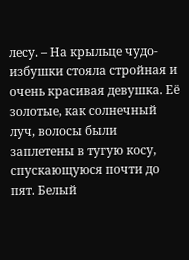лесу. – На крыльце чудо-избушки стояла стройная и очень красивая девушка. Её золотые, как солнечный луч, волосы были заплетены в тугую косу, спускающуюся почти до пят. Белый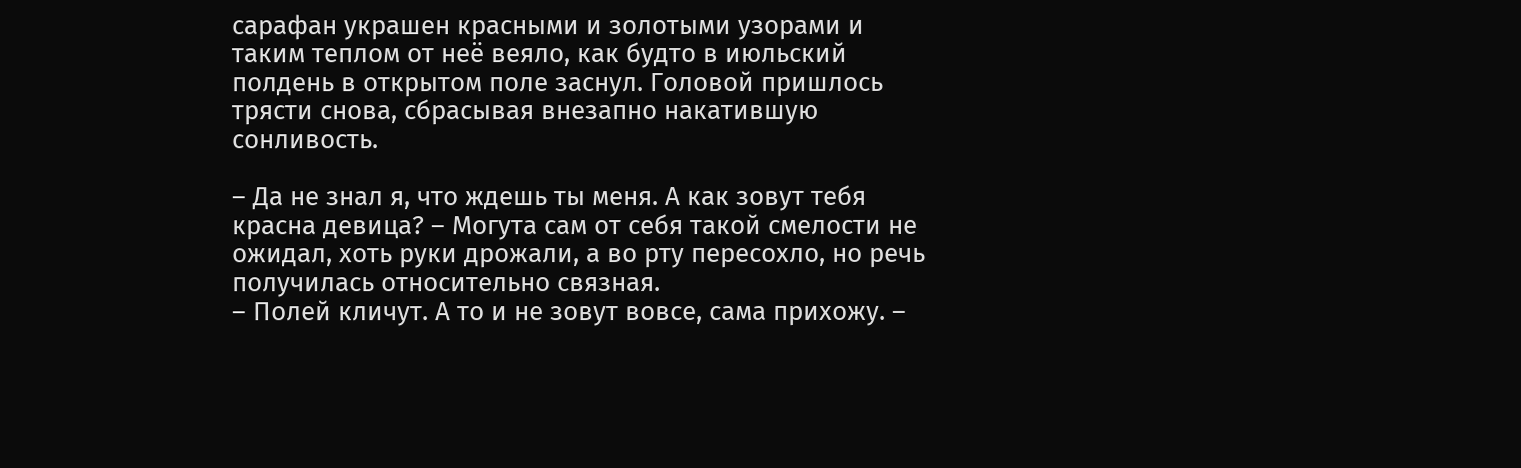сарафан украшен красными и золотыми узорами и таким теплом от неё веяло, как будто в июльский полдень в открытом поле заснул. Головой пришлось трясти снова, сбрасывая внезапно накатившую сонливость.

– Да не знал я, что ждешь ты меня. А как зовут тебя красна девица? – Могута сам от себя такой смелости не ожидал, хоть руки дрожали, а во рту пересохло, но речь получилась относительно связная.
– Полей кличут. А то и не зовут вовсе, сама прихожу. –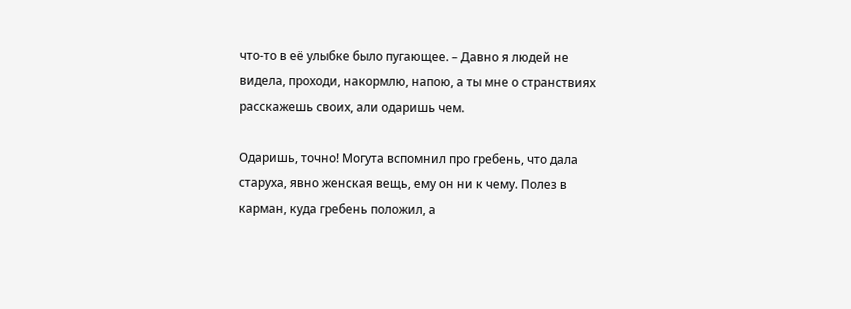что-то в её улыбке было пугающее. – Давно я людей не видела, проходи, накормлю, напою, а ты мне о странствиях расскажешь своих, али одаришь чем.

Одаришь, точно! Могута вспомнил про гребень, что дала старуха, явно женская вещь, ему он ни к чему. Полез в карман, куда гребень положил, а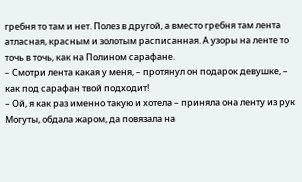гребня то там и нет. Полез в другой, а вместо гребня там лента атласная, красным и золотым расписанная. А узоры на ленте то точь в точь, как на Полином сарафане.
– Смотри лента какая у меня, – протянул он подарок девушке, – как под сарафан твой подходит!
– Ой, я как раз именно такую и хотела – приняла она ленту из рук Могуты, обдала жаром, да повязала на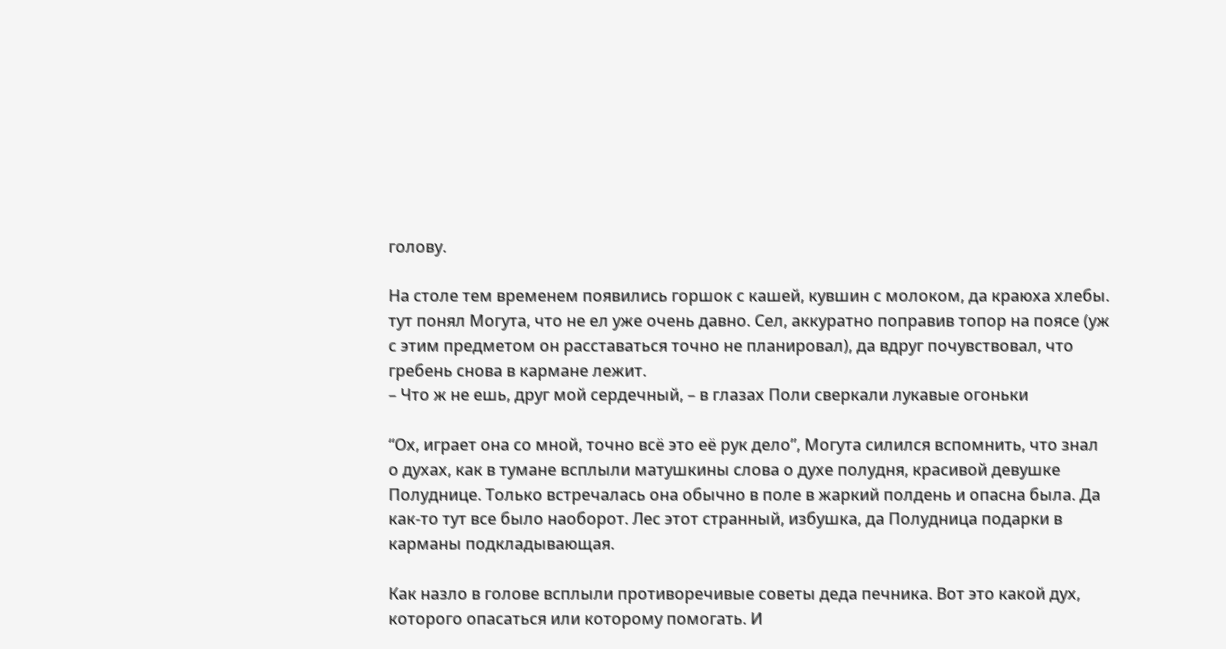голову.

На столе тем временем появились горшок с кашей, кувшин с молоком, да краюха хлебы. тут понял Могута, что не ел уже очень давно. Сел, аккуратно поправив топор на поясе (уж с этим предметом он расставаться точно не планировал), да вдруг почувствовал, что гребень снова в кармане лежит.
– Что ж не ешь, друг мой сердечный, – в глазах Поли сверкали лукавые огоньки

“Ох, играет она со мной, точно всё это её рук дело”, Могута силился вспомнить, что знал о духах, как в тумане всплыли матушкины слова о духе полудня, красивой девушке Полуднице. Только встречалась она обычно в поле в жаркий полдень и опасна была. Да как-то тут все было наоборот. Лес этот странный, избушка, да Полудница подарки в карманы подкладывающая.

Как назло в голове всплыли противоречивые советы деда печника. Вот это какой дух, которого опасаться или которому помогать. И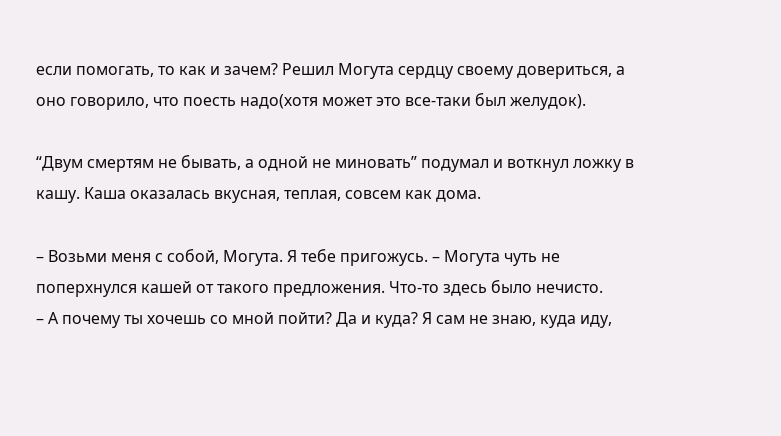если помогать, то как и зачем? Решил Могута сердцу своему довериться, а оно говорило, что поесть надо(хотя может это все-таки был желудок).

“Двум смертям не бывать, а одной не миновать” подумал и воткнул ложку в кашу. Каша оказалась вкусная, теплая, совсем как дома.

– Возьми меня с собой, Могута. Я тебе пригожусь. – Могута чуть не поперхнулся кашей от такого предложения. Что-то здесь было нечисто.
– А почему ты хочешь со мной пойти? Да и куда? Я сам не знаю, куда иду,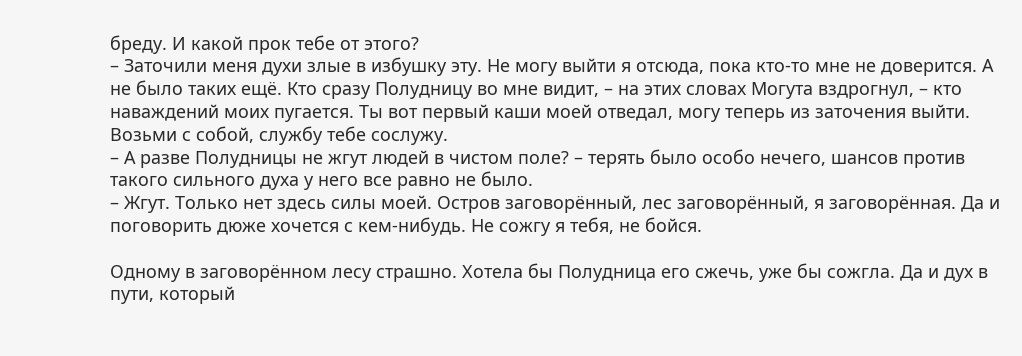бреду. И какой прок тебе от этого?
– Заточили меня духи злые в избушку эту. Не могу выйти я отсюда, пока кто-то мне не доверится. А не было таких ещё. Кто сразу Полудницу во мне видит, – на этих словах Могута вздрогнул, – кто наваждений моих пугается. Ты вот первый каши моей отведал, могу теперь из заточения выйти. Возьми с собой, службу тебе сослужу.
– А разве Полудницы не жгут людей в чистом поле? – терять было особо нечего, шансов против такого сильного духа у него все равно не было.
– Жгут. Только нет здесь силы моей. Остров заговорённый, лес заговорённый, я заговорённая. Да и поговорить дюже хочется с кем-нибудь. Не сожгу я тебя, не бойся.

Одному в заговорённом лесу страшно. Хотела бы Полудница его сжечь, уже бы сожгла. Да и дух в пути, который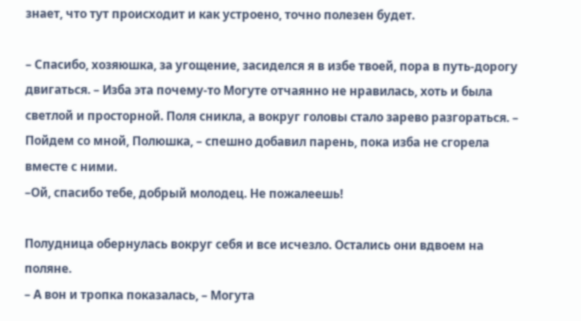знает, что тут происходит и как устроено, точно полезен будет.

– Спасибо, хозяюшка, за угощение, засиделся я в избе твоей, пора в путь-дорогу двигаться. – Изба эта почему-то Могуте отчаянно не нравилась, хоть и была светлой и просторной. Поля сникла, а вокруг головы стало зарево разгораться. – Пойдем со мной, Полюшка, – спешно добавил парень, пока изба не сгорела вместе с ними.
–Ой, спасибо тебе, добрый молодец. Не пожалеешь!

Полудница обернулась вокруг себя и все исчезло. Остались они вдвоем на поляне.
– А вон и тропка показалась, – Могута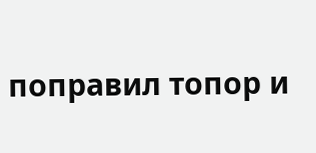поправил топор и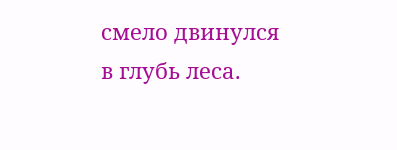смело двинулся в глубь леса.